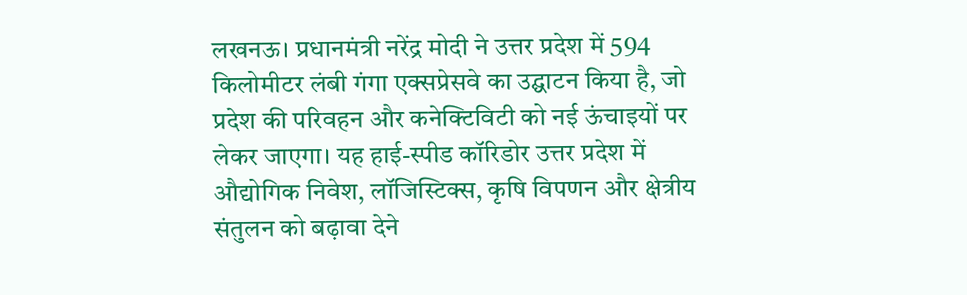लखनऊ। प्रधानमंत्री नरेंद्र मोदी ने उत्तर प्रदेश में 594 किलोमीटर लंबी गंगा एक्सप्रेसवे का उद्घाटन किया है, जो प्रदेश की परिवहन और कनेक्टिविटी को नई ऊंचाइयों पर लेकर जाएगा। यह हाई-स्पीड कॉरिडोर उत्तर प्रदेश में औद्योगिक निवेश, लॉजिस्टिक्स, कृषि विपणन और क्षेत्रीय संतुलन को बढ़ावा देने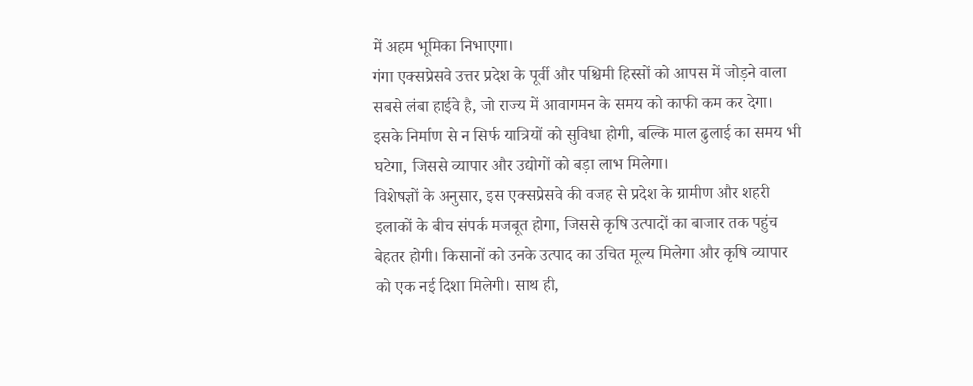में अहम भूमिका निभाएगा।
गंगा एक्सप्रेसवे उत्तर प्रदेश के पूर्वी और पश्चिमी हिस्सों को आपस में जोड़ने वाला सबसे लंबा हाईवे है, जो राज्य में आवागमन के समय को काफी कम कर देगा। इसके निर्माण से न सिर्फ यात्रियों को सुविधा होगी, बल्कि माल ढुलाई का समय भी घटेगा, जिससे व्यापार और उद्योगों को बड़ा लाभ मिलेगा।
विशेषज्ञों के अनुसार, इस एक्सप्रेसवे की वजह से प्रदेश के ग्रामीण और शहरी इलाकों के बीच संपर्क मजबूत होगा, जिससे कृषि उत्पादों का बाजार तक पहुंच बेहतर होगी। किसानों को उनके उत्पाद का उचित मूल्य मिलेगा और कृषि व्यापार को एक नई दिशा मिलेगी। साथ ही,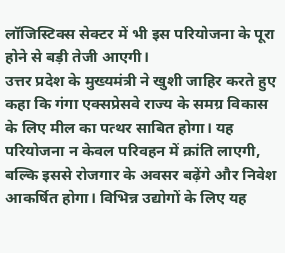लॉजिस्टिक्स सेक्टर में भी इस परियोजना के पूरा होने से बड़ी तेजी आएगी।
उत्तर प्रदेश के मुख्यमंत्री ने खुशी जाहिर करते हुए कहा कि गंगा एक्सप्रेसवे राज्य के समग्र विकास के लिए मील का पत्थर साबित होगा। यह परियोजना न केवल परिवहन में क्रांति लाएगी, बल्कि इससे रोजगार के अवसर बढ़ेंगे और निवेश आकर्षित होगा। विभिन्न उद्योगों के लिए यह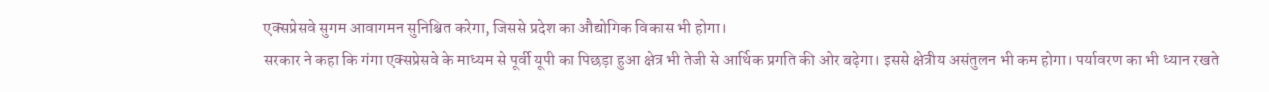एक्सप्रेसवे सुगम आवागमन सुनिश्चित करेगा, जिससे प्रदेश का औद्योगिक विकास भी होगा।
सरकार ने कहा कि गंगा एक्सप्रेसवे के माध्यम से पूर्वी यूपी का पिछड़ा हुआ क्षेत्र भी तेजी से आर्थिक प्रगति की ओर बढ़ेगा। इससे क्षेत्रीय असंतुलन भी कम होगा। पर्यावरण का भी ध्यान रखते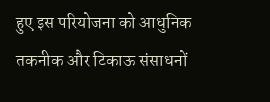हुए इस परियोजना को आधुनिक तकनीक और टिकाऊ संसाधनों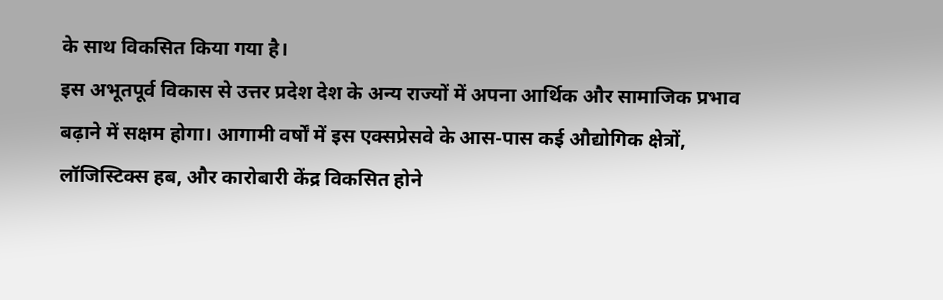के साथ विकसित किया गया है।
इस अभूतपूर्व विकास से उत्तर प्रदेश देश के अन्य राज्यों में अपना आर्थिक और सामाजिक प्रभाव बढ़ाने में सक्षम होगा। आगामी वर्षों में इस एक्सप्रेसवे के आस-पास कई औद्योगिक क्षेत्रों, लॉजिस्टिक्स हब, और कारोबारी केंद्र विकसित होने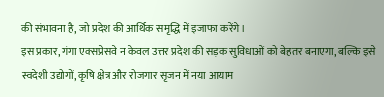की संभावना है, जो प्रदेश की आर्थिक समृद्धि में इजाफा करेंगे।
इस प्रकार, गंगा एक्सप्रेसवे न केवल उत्तर प्रदेश की सड़क सुविधाओं को बेहतर बनाएगा, बल्कि इसे स्वदेशी उद्योगों, कृषि क्षेत्र और रोजगार सृजन में नया आयाम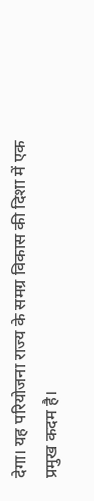देगा। यह परियोजना राज्य के समग्र विकास की दिशा में एक प्रमुख कदम है।